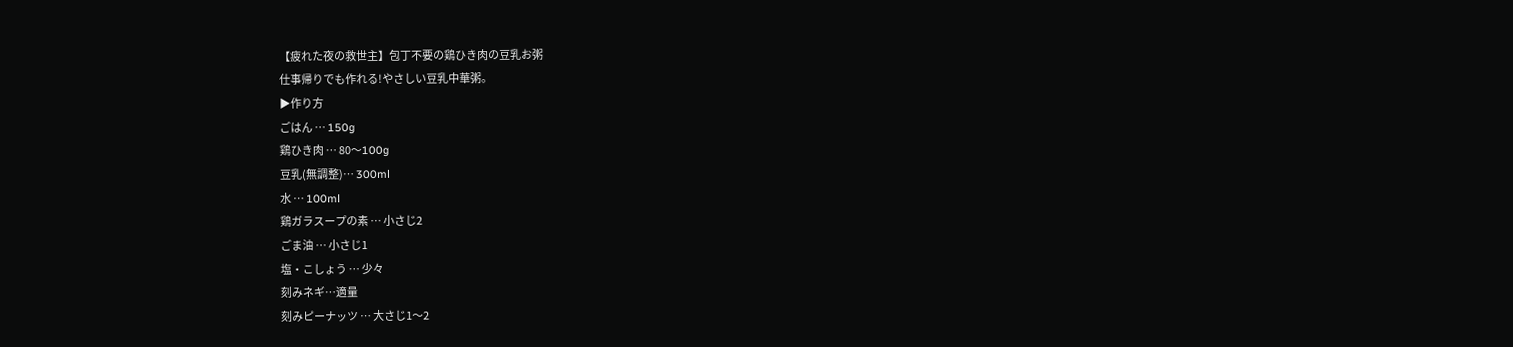【疲れた夜の救世主】包丁不要の鶏ひき肉の豆乳お粥
仕事帰りでも作れる!やさしい豆乳中華粥。
▶作り方
ごはん … 150g
鶏ひき肉 … 80〜100g
豆乳(無調整)… 300ml
水 … 100ml
鶏ガラスープの素 … 小さじ2
ごま油 … 小さじ1
塩・こしょう … 少々
刻みネギ…適量
刻みピーナッツ … 大さじ1〜2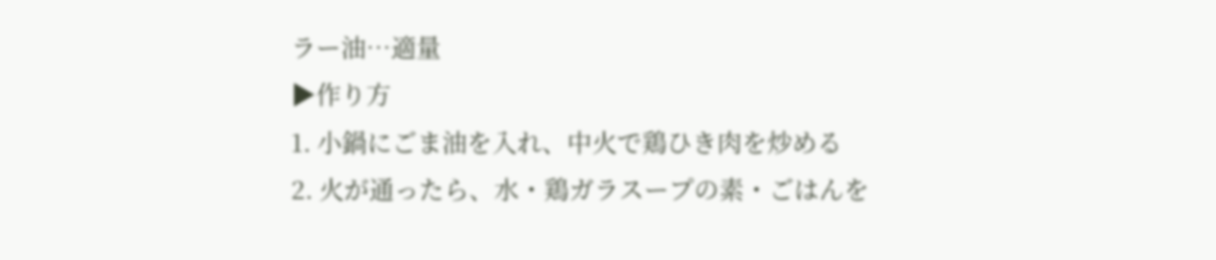ラー油…適量
▶作り方
1. 小鍋にごま油を入れ、中火で鶏ひき肉を炒める
2. 火が通ったら、水・鶏ガラスープの素・ごはんを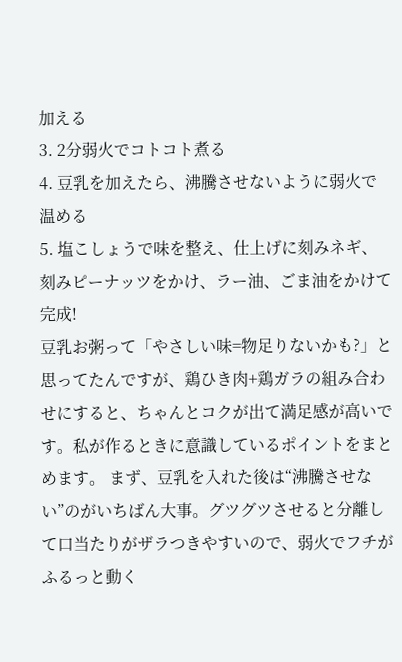加える
3. 2分弱火でコトコト煮る
4. 豆乳を加えたら、沸騰させないように弱火で温める
5. 塩こしょうで味を整え、仕上げに刻みネギ、刻みピーナッツをかけ、ラー油、ごま油をかけて完成!
豆乳お粥って「やさしい味=物足りないかも?」と思ってたんですが、鶏ひき肉+鶏ガラの組み合わせにすると、ちゃんとコクが出て満足感が高いです。私が作るときに意識しているポイントをまとめます。 まず、豆乳を入れた後は“沸騰させない”のがいちばん大事。グツグツさせると分離して口当たりがザラつきやすいので、弱火でフチがふるっと動く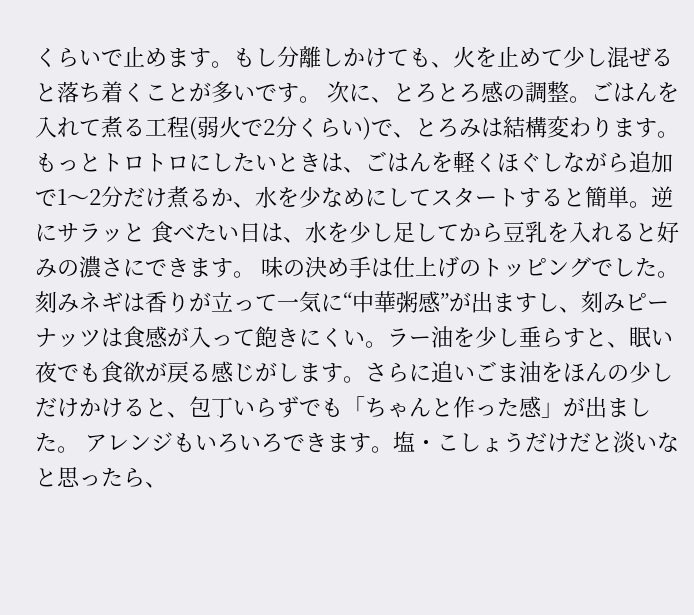くらいで止めます。もし分離しかけても、火を止めて少し混ぜると落ち着くことが多いです。 次に、とろとろ感の調整。ごはんを入れて煮る工程(弱火で2分くらい)で、とろみは結構変わります。もっとトロトロにしたいときは、ごはんを軽くほぐしながら追加で1〜2分だけ煮るか、水を少なめにしてスタートすると簡単。逆にサラッと 食べたい日は、水を少し足してから豆乳を入れると好みの濃さにできます。 味の決め手は仕上げのトッピングでした。刻みネギは香りが立って一気に“中華粥感”が出ますし、刻みピーナッツは食感が入って飽きにくい。ラー油を少し垂らすと、眠い夜でも食欲が戻る感じがします。さらに追いごま油をほんの少しだけかけると、包丁いらずでも「ちゃんと作った感」が出ました。 アレンジもいろいろできます。塩・こしょうだけだと淡いなと思ったら、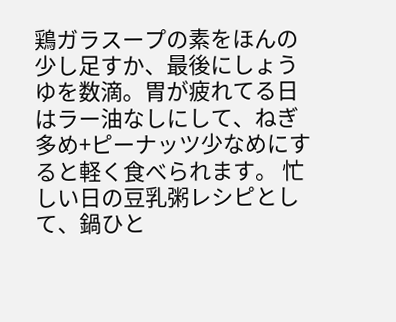鶏ガラスープの素をほんの少し足すか、最後にしょうゆを数滴。胃が疲れてる日はラー油なしにして、ねぎ多め+ピーナッツ少なめにすると軽く食べられます。 忙しい日の豆乳粥レシピとして、鍋ひと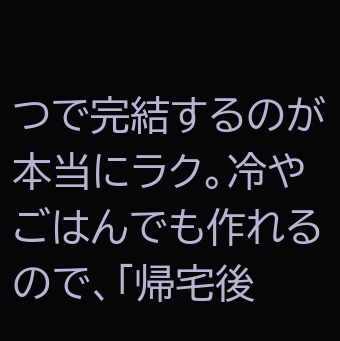つで完結するのが本当にラク。冷やごはんでも作れるので、「帰宅後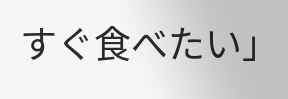すぐ食べたい」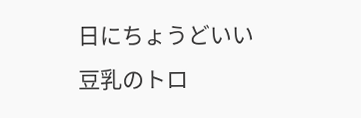日にちょうどいい豆乳のトロ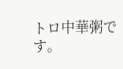トロ中華粥です。